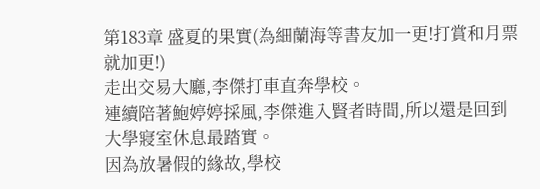第183章 盛夏的果實(為細蘭海等書友加一更!打賞和月票就加更!)
走出交易大廳,李傑打車直奔學校。
連續陪著鮑婷婷採風,李傑進入賢者時間,所以還是回到大學寢室休息最踏實。
因為放暑假的緣故,學校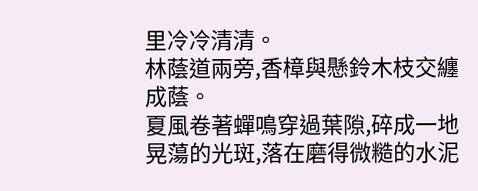里冷冷清清。
林蔭道兩旁,香樟與懸鈴木枝交纏成蔭。
夏風卷著蟬鳴穿過葉隙,碎成一地晃蕩的光斑,落在磨得微糙的水泥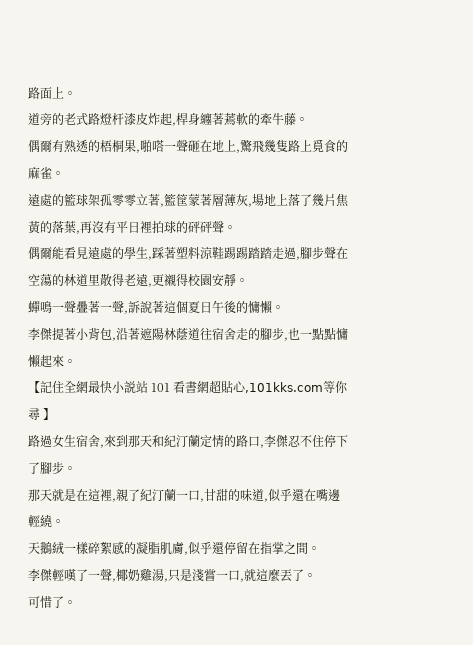路面上。
道旁的老式路燈杆漆皮炸起,桿身纏著蔫軟的牽牛藤。
偶爾有熟透的梧桐果,啪嗒一聲砸在地上,驚飛幾隻路上覓食的麻雀。
遠處的籃球架孤零零立著,籃筐蒙著層薄灰,場地上落了幾片焦黃的落葉,再沒有平日裡拍球的砰砰聲。
偶爾能看見遠處的學生,踩著塑料涼鞋踢踢踏踏走過,腳步聲在空蕩的林道里散得老遠,更襯得校園安靜。
蟬鳴一聲疊著一聲,訴說著這個夏日午後的慵懶。
李傑提著小背包,沿著遮陽林蔭道往宿舍走的腳步,也一點點慵懶起來。
【記住全網最快小説站 101 看書網超貼心,𝟣𝟢𝟣𝗄𝗄𝗌.𝖼𝗈𝗆等你尋 】
路過女生宿舍,來到那天和紀汀蘭定情的路口,李傑忍不住停下了腳步。
那天就是在這裡,親了紀汀蘭一口,甘甜的味道,似乎還在嘴邊輕繞。
天鵝絨一樣碎絮感的凝脂肌膚,似乎還停留在指掌之間。
李傑輕嘆了一聲,椰奶雞湯,只是淺嘗一口,就這麼丟了。
可惜了。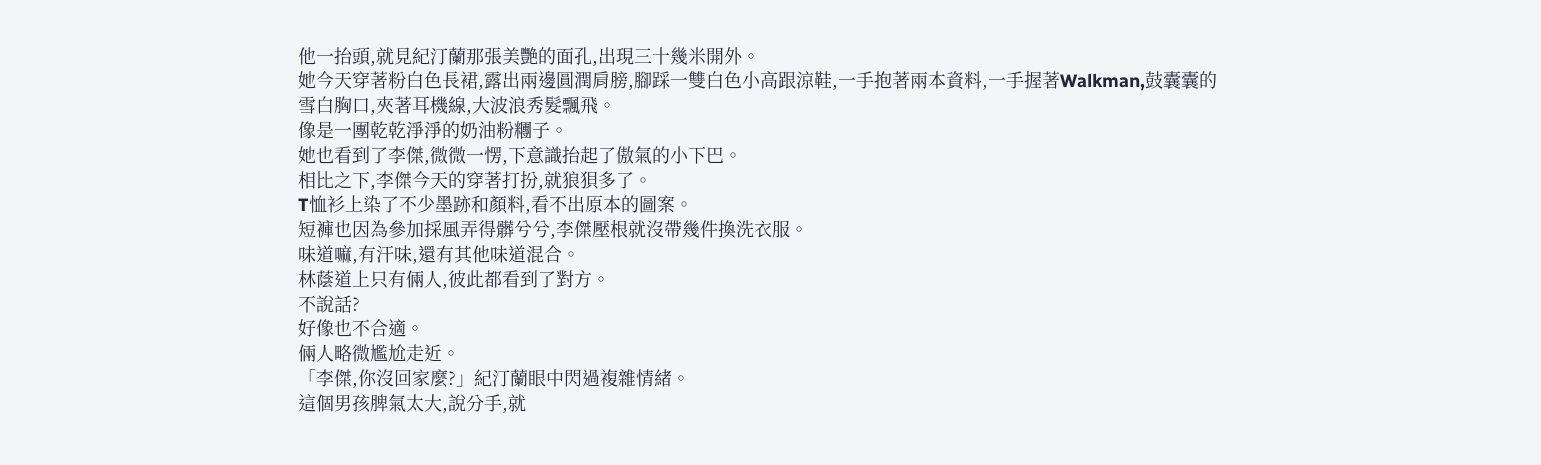他一抬頭,就見紀汀蘭那張美艷的面孔,出現三十幾米開外。
她今天穿著粉白色長裙,露出兩邊圓潤肩膀,腳踩一雙白色小高跟涼鞋,一手抱著兩本資料,一手握著Walkman,鼓囊囊的雪白胸口,夾著耳機線,大波浪秀髮飄飛。
像是一團乾乾淨淨的奶油粉糰子。
她也看到了李傑,微微一愣,下意識抬起了傲氣的小下巴。
相比之下,李傑今天的穿著打扮,就狼狽多了。
T恤衫上染了不少墨跡和顏料,看不出原本的圖案。
短褲也因為參加採風弄得髒兮兮,李傑壓根就沒帶幾件換洗衣服。
味道嘛,有汗味,還有其他味道混合。
林蔭道上只有倆人,彼此都看到了對方。
不說話?
好像也不合適。
倆人略微尷尬走近。
「李傑,你沒回家麼?」紀汀蘭眼中閃過複雜情緒。
這個男孩脾氣太大,說分手,就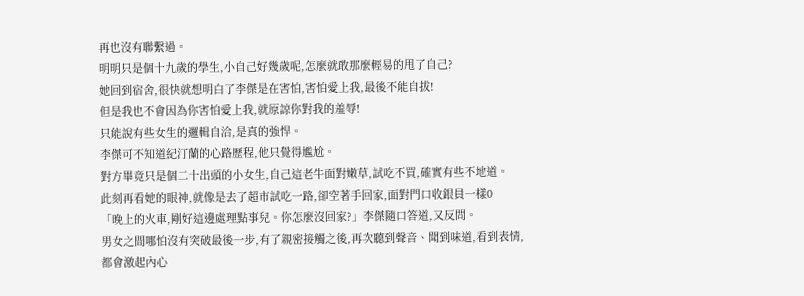再也沒有聯繫過。
明明只是個十九歲的學生,小自己好幾歲呢,怎麼就敢那麼輕易的甩了自己?
她回到宿舍,很快就想明白了李傑是在害怕,害怕愛上我,最後不能自拔!
但是我也不會因為你害怕愛上我,就原諒你對我的羞辱!
只能說有些女生的邏輯自洽,是真的強悍。
李傑可不知道紀汀蘭的心路歷程,他只覺得尷尬。
對方畢竟只是個二十出頭的小女生,自己這老牛面對嫩草,試吃不買,確實有些不地道。
此刻再看她的眼神,就像是去了超市試吃一路,卻空著手回家,面對門口收銀員一樣0
「晚上的火車,剛好這邊處理點事兒。你怎麼沒回家?」李傑隨口答道,又反問。
男女之間哪怕沒有突破最後一步,有了親密接觸之後,再次聽到聲音、聞到味道,看到表情,都會激起內心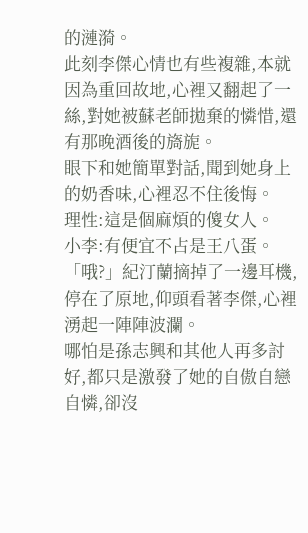的漣漪。
此刻李傑心情也有些複雜,本就因為重回故地,心裡又翻起了一絲,對她被蘇老師拋棄的憐惜,還有那晚酒後的旖旎。
眼下和她簡單對話,聞到她身上的奶香味,心裡忍不住後悔。
理性:這是個麻煩的傻女人。
小李:有便宜不占是王八蛋。
「哦?」紀汀蘭摘掉了一邊耳機,停在了原地,仰頭看著李傑,心裡湧起一陣陣波瀾。
哪怕是孫志興和其他人再多討好,都只是激發了她的自傲自戀自憐,卻沒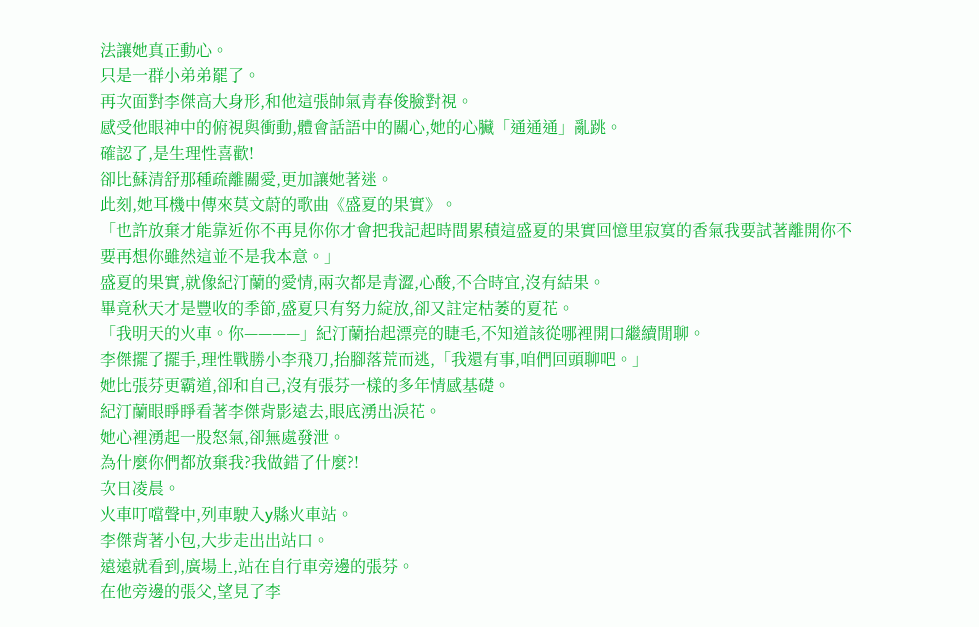法讓她真正動心。
只是一群小弟弟罷了。
再次面對李傑高大身形,和他這張帥氣青春俊臉對視。
感受他眼神中的俯視與衝動,體會話語中的關心,她的心臟「通通通」亂跳。
確認了,是生理性喜歡!
卻比蘇清舒那種疏離關愛,更加讓她著迷。
此刻,她耳機中傳來莫文蔚的歌曲《盛夏的果實》。
「也許放棄才能靠近你不再見你你才會把我記起時間累積這盛夏的果實回憶里寂寞的香氣我要試著離開你不要再想你雖然這並不是我本意。」
盛夏的果實,就像紀汀蘭的愛情,兩次都是青澀,心酸,不合時宜,沒有結果。
畢竟秋天才是豐收的季節,盛夏只有努力綻放,卻又註定枯萎的夏花。
「我明天的火車。你————」紀汀蘭抬起漂亮的睫毛,不知道該從哪裡開口繼續閒聊。
李傑擺了擺手,理性戰勝小李飛刀,抬腳落荒而逃,「我還有事,咱們回頭聊吧。」
她比張芬更霸道,卻和自己,沒有張芬一樣的多年情感基礎。
紀汀蘭眼睜睜看著李傑背影遠去,眼底湧出淚花。
她心裡湧起一股怒氣,卻無處發泄。
為什麼你們都放棄我?我做錯了什麼?!
次日凌晨。
火車叮噹聲中,列車駛入y縣火車站。
李傑背著小包,大步走出出站口。
遠遠就看到,廣場上,站在自行車旁邊的張芬。
在他旁邊的張父,望見了李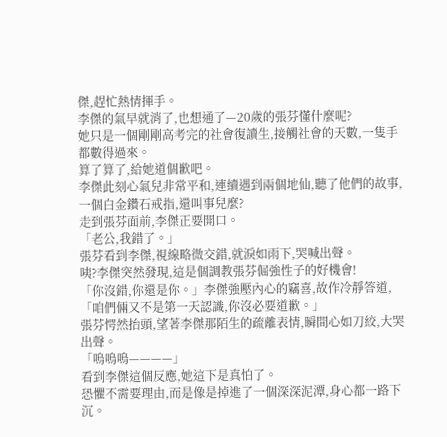傑,趕忙熱情揮手。
李傑的氣早就消了,也想通了—20歲的張芬懂什麼呢?
她只是一個剛剛高考完的社會復讀生,接觸社會的天數,一隻手都數得過來。
算了算了,給她道個歉吧。
李傑此刻心氣兒非常平和,連續遇到兩個地仙,聽了他們的故事,一個白金鑽石戒指,還叫事兒麼?
走到張芬面前,李傑正要開口。
「老公,我錯了。」
張芬看到李傑,視線略微交錯,就淚如雨下,哭喊出聲。
咦?李傑突然發現,這是個調教張芬倔強性子的好機會!
「你沒錯,你還是你。」李傑強壓內心的竊喜,故作冷靜答道,「咱們倆又不是第一天認識,你沒必要道歉。」
張芬愕然抬頭,望著李傑那陌生的疏離表情,瞬間心如刀絞,大哭出聲。
「嗚嗚嗚————」
看到李傑這個反應,她這下是真怕了。
恐懼不需要理由,而是像是掉進了一個深深泥潭,身心都一路下沉。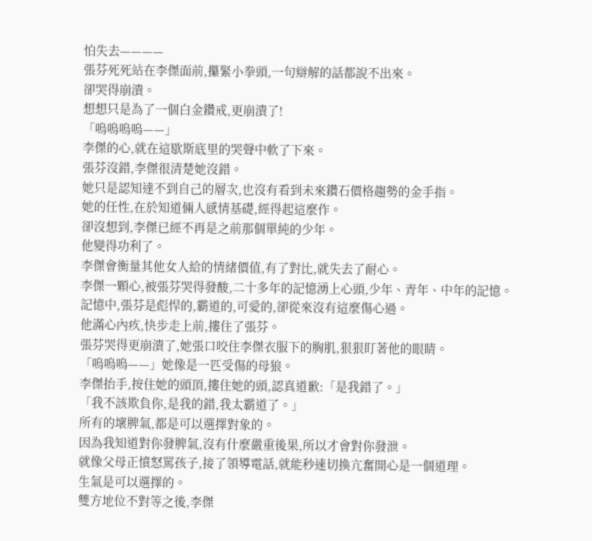怕失去————
張芬死死站在李傑面前,攥緊小拳頭,一句辯解的話都說不出來。
卻哭得崩潰。
想想只是為了一個白金鑽戒,更崩潰了!
「嗚嗚嗚嗚——」
李傑的心,就在這歇斯底里的哭聲中軟了下來。
張芬沒錯,李傑很清楚她沒錯。
她只是認知達不到自己的層次,也沒有看到未來鑽石價格趨勢的金手指。
她的任性,在於知道倆人感情基礎,經得起這麼作。
卻沒想到,李傑已經不再是之前那個單純的少年。
他變得功利了。
李傑會衡量其他女人給的情緒價值,有了對比,就失去了耐心。
李傑一顆心,被張芬哭得發酸,二十多年的記憶湧上心頭,少年、青年、中年的記憶。
記憶中,張芬是彪悍的,霸道的,可愛的,卻從來沒有這麼傷心過。
他滿心內疚,快步走上前,摟住了張芬。
張芬哭得更崩潰了,她張口咬住李傑衣服下的胸肌,狠狠盯著他的眼睛。
「嗚嗚嗚——」她像是一匹受傷的母狼。
李傑抬手,按住她的頭頂,摟住她的頭,認真道歉:「是我錯了。」
「我不該欺負你,是我的錯,我太霸道了。」
所有的壞脾氣,都是可以選擇對象的。
因為我知道對你發脾氣,沒有什麼嚴重後果,所以才會對你發泄。
就像父母正憤怒罵孩子,接了領導電話,就能秒速切換亢奮開心是一個道理。
生氣是可以選擇的。
雙方地位不對等之後,李傑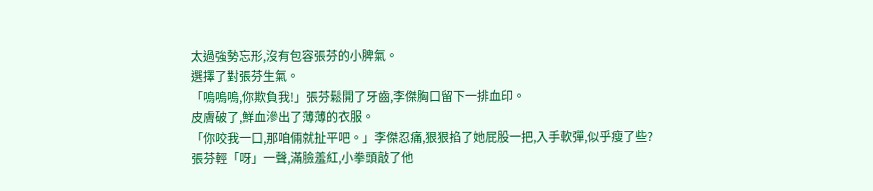太過強勢忘形,沒有包容張芬的小脾氣。
選擇了對張芬生氣。
「嗚嗚嗚,你欺負我!」張芬鬆開了牙齒,李傑胸口留下一排血印。
皮膚破了,鮮血滲出了薄薄的衣服。
「你咬我一口,那咱倆就扯平吧。」李傑忍痛,狠狠掐了她屁股一把,入手軟彈,似乎瘦了些?
張芬輕「呀」一聲,滿臉羞紅,小拳頭敲了他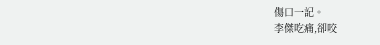傷口一記。
李傑吃痛,卻咬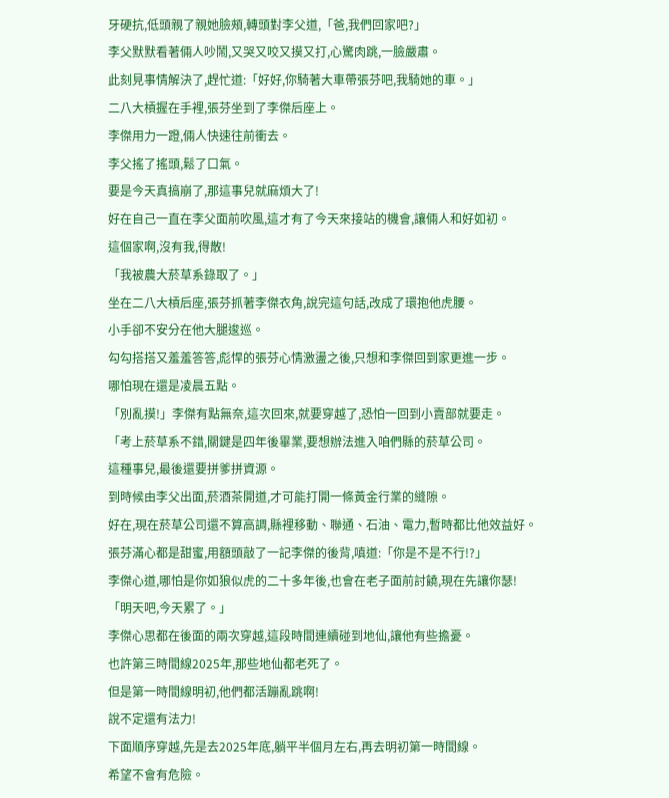牙硬抗,低頭親了親她臉頰,轉頭對李父道,「爸,我們回家吧?」
李父默默看著倆人吵鬧,又哭又咬又摸又打,心驚肉跳,一臉嚴肅。
此刻見事情解決了,趕忙道:「好好,你騎著大車帶張芬吧,我騎她的車。」
二八大槓握在手裡,張芬坐到了李傑后座上。
李傑用力一蹬,倆人快速往前衝去。
李父搖了搖頭,鬆了口氣。
要是今天真搞崩了,那這事兒就麻煩大了!
好在自己一直在李父面前吹風,這才有了今天來接站的機會,讓倆人和好如初。
這個家啊,沒有我,得散!
「我被農大菸草系錄取了。」
坐在二八大槓后座,張芬抓著李傑衣角,說完這句話,改成了環抱他虎腰。
小手卻不安分在他大腿逡巡。
勾勾搭搭又羞羞答答,彪悍的張芬心情激盪之後,只想和李傑回到家更進一步。
哪怕現在還是凌晨五點。
「別亂摸!」李傑有點無奈,這次回來,就要穿越了,恐怕一回到小賣部就要走。
「考上菸草系不錯,關鍵是四年後畢業,要想辦法進入咱們縣的菸草公司。
這種事兒,最後還要拼爹拼資源。
到時候由李父出面,菸酒茶開道,才可能打開一條黃金行業的縫隙。
好在,現在菸草公司還不算高調,縣裡移動、聯通、石油、電力,暫時都比他效益好。
張芬滿心都是甜蜜,用額頭敲了一記李傑的後背,嗔道:「你是不是不行!?」
李傑心道,哪怕是你如狼似虎的二十多年後,也會在老子面前討饒,現在先讓你瑟!
「明天吧,今天累了。」
李傑心思都在後面的兩次穿越,這段時間連續碰到地仙,讓他有些擔憂。
也許第三時間線2025年,那些地仙都老死了。
但是第一時間線明初,他們都活蹦亂跳啊!
說不定還有法力!
下面順序穿越,先是去2025年底,躺平半個月左右,再去明初第一時間線。
希望不會有危險。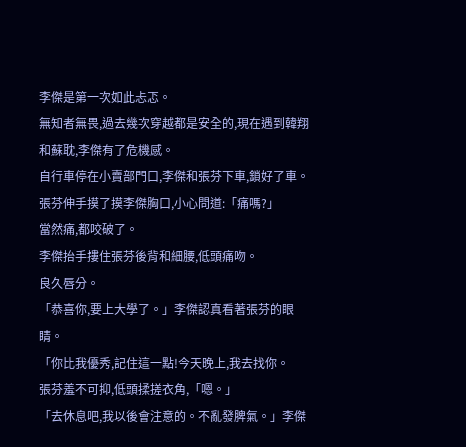李傑是第一次如此忐忑。
無知者無畏,過去幾次穿越都是安全的,現在遇到韓翔和蘇耽,李傑有了危機感。
自行車停在小賣部門口,李傑和張芬下車,鎖好了車。
張芬伸手摸了摸李傑胸口,小心問道:「痛嗎?」
當然痛,都咬破了。
李傑抬手摟住張芬後背和細腰,低頭痛吻。
良久唇分。
「恭喜你,要上大學了。」李傑認真看著張芬的眼睛。
「你比我優秀,記住這一點!今天晚上,我去找你。
張芬羞不可抑,低頭揉搓衣角,「嗯。」
「去休息吧,我以後會注意的。不亂發脾氣。」李傑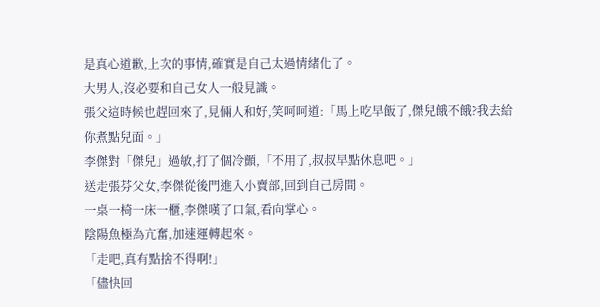是真心道歉,上次的事情,確實是自己太過情緒化了。
大男人,沒必要和自己女人一般見識。
張父這時候也趕回來了,見倆人和好,笑呵呵道:「馬上吃早飯了,傑兒餓不餓?我去給你煮點兒面。」
李傑對「傑兒」過敏,打了個冷顫,「不用了,叔叔早點休息吧。」
送走張芬父女,李傑從後門進入小賣部,回到自己房間。
一桌一椅一床一櫃,李傑嘆了口氣,看向掌心。
陰陽魚極為亢奮,加速運轉起來。
「走吧,真有點捨不得啊!」
「儘快回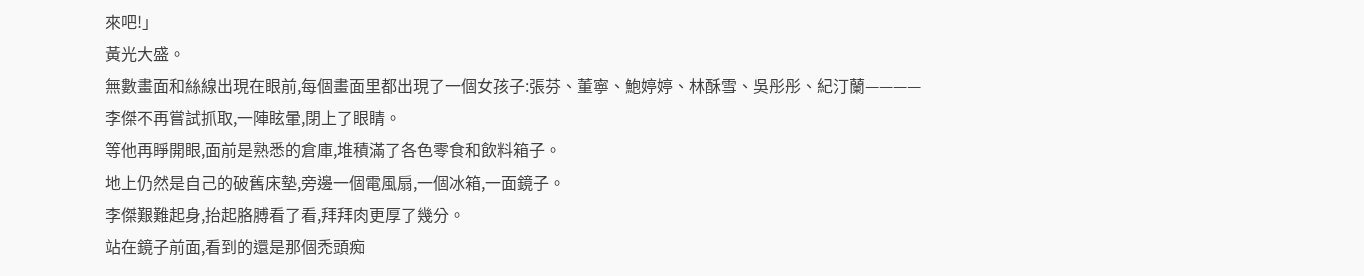來吧!」
黃光大盛。
無數畫面和絲線出現在眼前,每個畫面里都出現了一個女孩子:張芬、董寧、鮑婷婷、林酥雪、吳彤彤、紀汀蘭————
李傑不再嘗試抓取,一陣眩暈,閉上了眼睛。
等他再睜開眼,面前是熟悉的倉庫,堆積滿了各色零食和飲料箱子。
地上仍然是自己的破舊床墊,旁邊一個電風扇,一個冰箱,一面鏡子。
李傑艱難起身,抬起胳膊看了看,拜拜肉更厚了幾分。
站在鏡子前面,看到的還是那個禿頭痴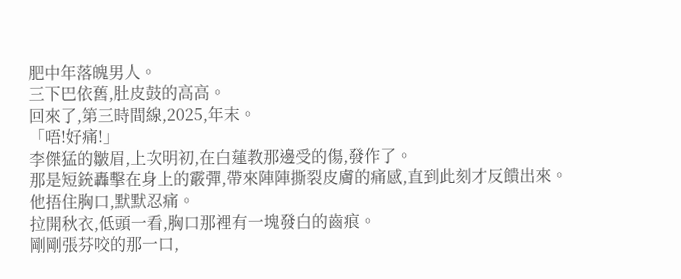肥中年落魄男人。
三下巴依舊,肚皮鼓的高高。
回來了,第三時間線,2025,年末。
「唔!好痛!」
李傑猛的皺眉,上次明初,在白蓮教那邊受的傷,發作了。
那是短銃轟擊在身上的霰彈,帶來陣陣撕裂皮膚的痛感,直到此刻才反饋出來。
他捂住胸口,默默忍痛。
拉開秋衣,低頭一看,胸口那裡有一塊發白的齒痕。
剛剛張芬咬的那一口,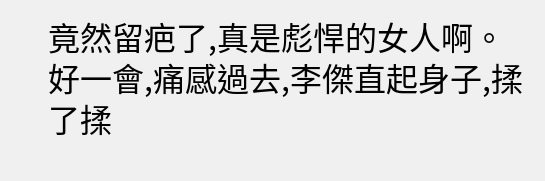竟然留疤了,真是彪悍的女人啊。
好一會,痛感過去,李傑直起身子,揉了揉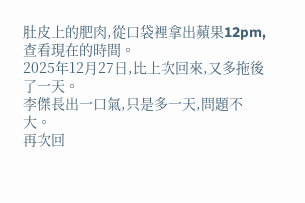肚皮上的肥肉,從口袋裡拿出蘋果12pm,查看現在的時間。
2025年12月27日,比上次回來,又多拖後了一天。
李傑長出一口氣,只是多一天,問題不大。
再次回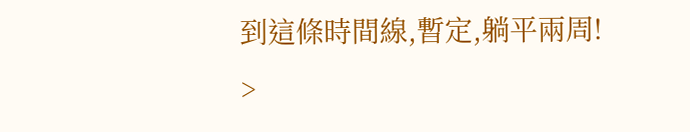到這條時間線,暫定,躺平兩周!
>